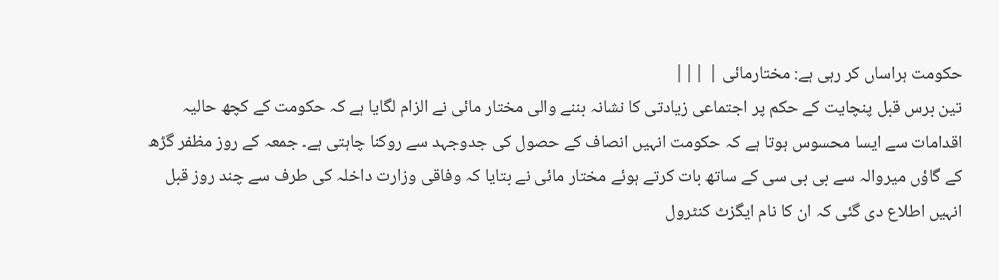حکومت ہراساں کر رہی ہے: مختارمائی | |||
تین برس قبل پنچایت کے حکم پر اجتماعی زیادتی کا نشانہ بننے والی مختار مائی نے الزام لگایا ہے کہ حکومت کے کچھ حالیہ اقدامات سے ایسا محسوس ہوتا ہے کہ حکومت انہیں انصاف کے حصول کی جدوجہد سے روکنا چاہتی ہے۔ جمعہ کے روز مظفر گڑھ کے گاؤں میروالہ سے بی بی سی کے ساتھ بات کرتے ہوئے مختار مائی نے بتایا کہ وفاقی وزارت داخلہ کی طرف سے چند روز قبل انہیں اطلاع دی گئی کہ ان کا نام ایگزٹ کنٹرول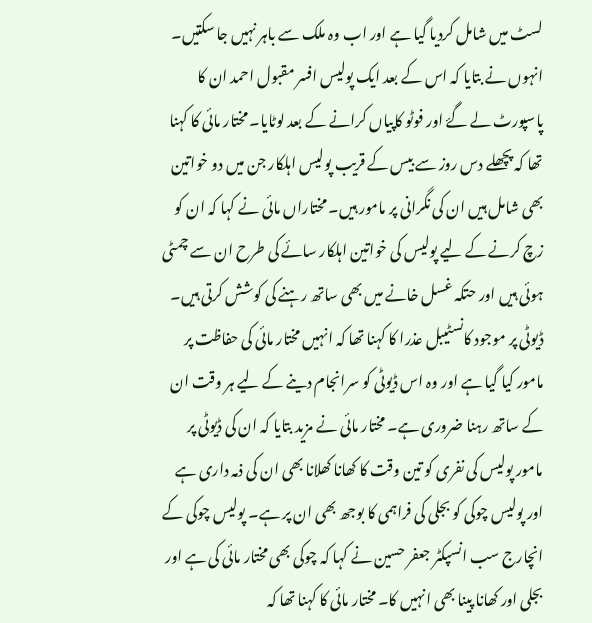لسٹ میں شامل کردیا گیا ہے اور اب وہ ملک سے باہر نہیں جا سکتیں۔ انہوں نے بتایا کہ اس کے بعد ایک پولیس افسر مقبول احمد ان کا پاسپورٹ لے گۓ اور فوٹو کاپیاں کرانے کے بعد لوٹایا۔ مختار مائی کا کہنا تھا کہ پچھلے دس روز سے بیس کے قریب پولیس اہلکار جن میں دو خواتین بھی شامل ہیں ان کی نگرانی پر مامور ہیں۔ مختاراں مائی نے کہا کہ ان کو زچ کرنے کے لیے پولیس کی خواتین اہلکار سائے کی طرح ان سے چمٹی ہوئی ہیں اور حتکہ غسل خانے میں بھی ساتھ رہنے کی کوشش کرتی ہیں۔ ڈیوٹی پر موجود کانسٹیبل عذرا کا کہنا تھا کہ انہیں مختار مائی کی حفاظت پر مامور کیا گیا ہے اور وہ اس ڈیوٹی کو سرانجام دینے کے لیے ہر وقت ان کے ساتھ رہنا ضروری ہے۔ مختار مائی نے مزید بتایا کہ ان کی ڈیوٹی پر مامور پولیس کی نفری کو تین وقت کا کھانا کھلانا بھی ان کی ذمہ داری ہے اور پولیس چوکی کو بجلی کی فراہمی کا بوجھ بھی ان پر ہے۔ پولیس چوکی کے انچارج سب انسپکٹر جعفر حسین نے کہا کہ چوکی بھی مختار مائی کی ہے اور بجلی اور کھانا پینا بھی انہیں کا۔ مختار مائی کا کہنا تھا کہ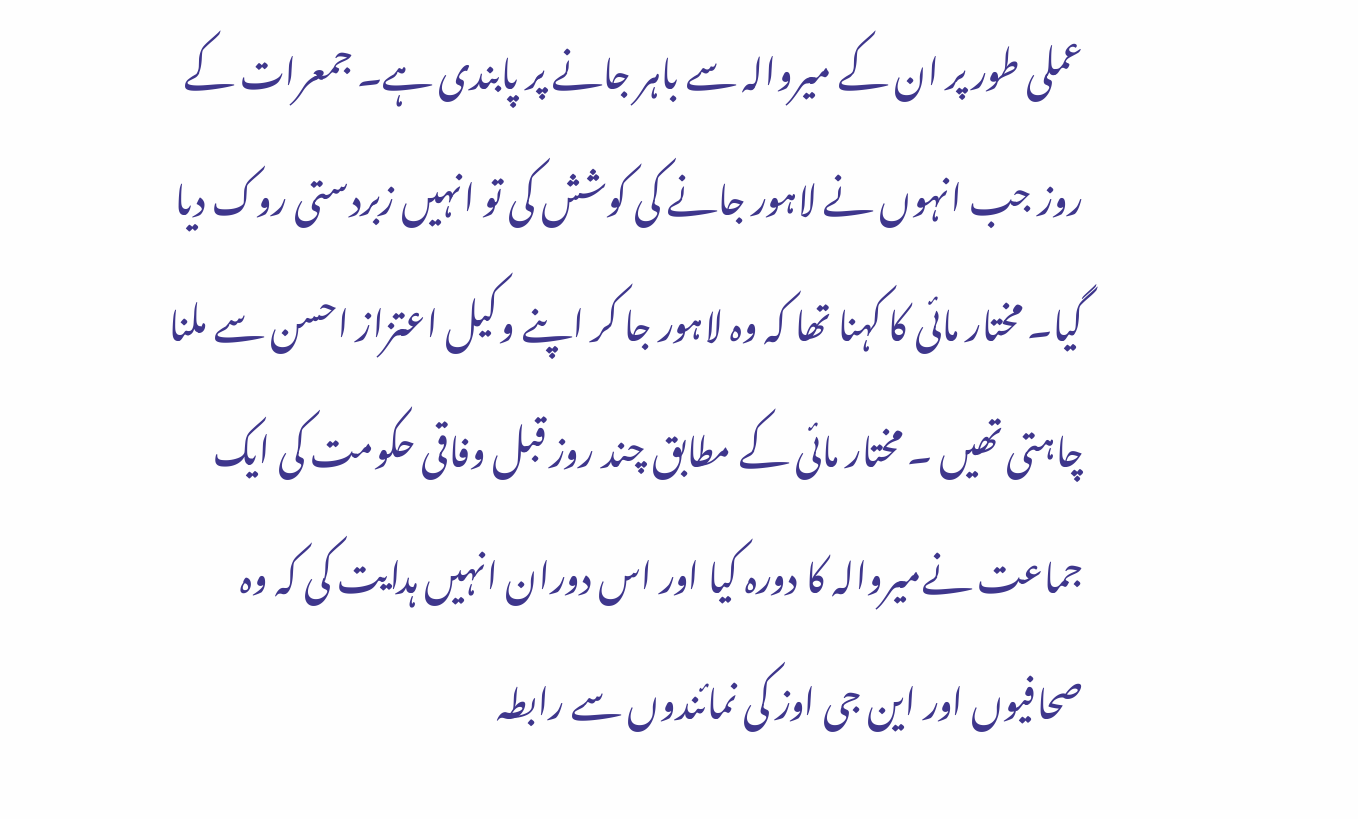عملی طور پر ان کے میروالہ سے باہر جانے پر پابندی ہے۔ جمعرات کے روز جب انہوں نے لاہور جانے کی کوشش کی تو انہیں زبردستی روک دیا گیا۔ مختار مائی کا کہنا تھا کہ وہ لاہور جا کر اپنے وکیل اعتزاز احسن سے ملنا چاہتی تھیں ۔ مختار مائی کے مطابق چند روز قبل وفاقی حکومت کی ایک جماعت نےمیروالہ کا دورہ کیا اور اس دوران انہیں ہدایت کی کہ وہ صحافیوں اور این جی اوز کی نمائندوں سے رابطہ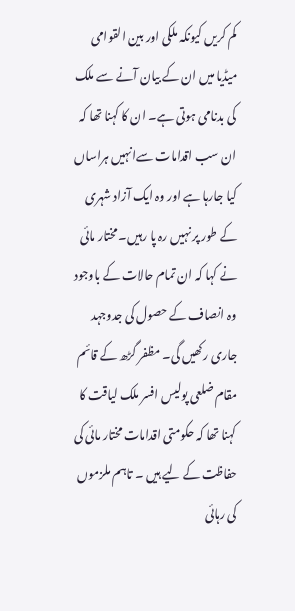کم کریں کیونکہ ملکی اور بین القوامی میڈیا میں ان کے بیان آنے سے ملک کی بدنامی ہوتی ہے۔ ان کا کہنا تھا کہ ان سب اقدامات سےانہیں ہراساں کیا جارہا ہے اور وہ ایک آزاد شہری کے طور پر نہیں رہ پا رہیں۔ مختار مائی نے کہا کہ ان تمام حالات کے باوجود وہ انصاف کے حصول کی جدوجہد جاری رکھیں گی۔ مظفر گڑھ کے قائم مقام ضلعی پولیس افسر ملک لیاقت کا کہنا تھا کہ حکومتی اقدامات مختار مائی کی حفاظت کے لیے ہیں ۔ تاہم ملزموں کی رہائی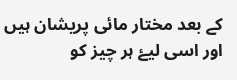کے بعد مختار مائی پریشان ہیں اور اسی لیۓ ہر چیز کو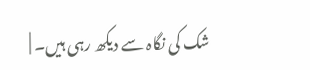شک کی نگاہ سے دیکھ رہی ہیں۔ |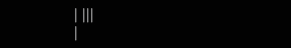| |||
|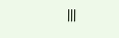|||